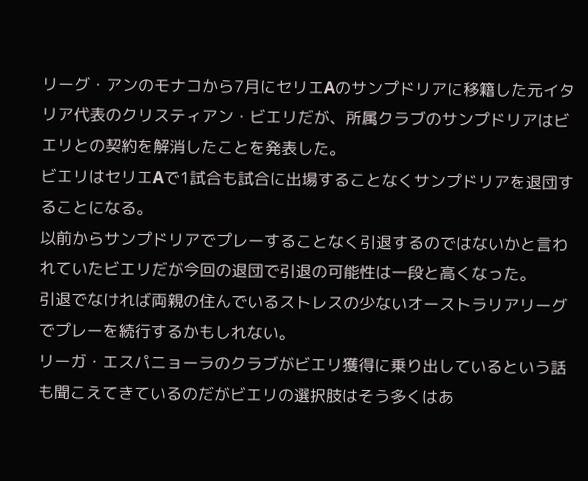リーグ・アンのモナコから7月にセリエAのサンプドリアに移籍した元イタリア代表のクリスティアン・ビエリだが、所属クラブのサンプドリアはビエリとの契約を解消したことを発表した。
ビエリはセリエAで1試合も試合に出場することなくサンプドリアを退団することになる。
以前からサンプドリアでプレーすることなく引退するのではないかと言われていたビエリだが今回の退団で引退の可能性は一段と高くなった。
引退でなければ両親の住んでいるストレスの少ないオーストラリアリーグでプレーを続行するかもしれない。
リーガ・エスパニョーラのクラブがビエリ獲得に乗り出しているという話も聞こえてきているのだがビエリの選択肢はそう多くはあ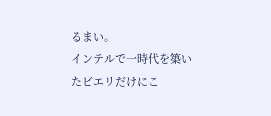るまい。
インテルで一時代を築いたビエリだけにこ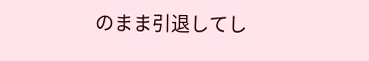のまま引退してし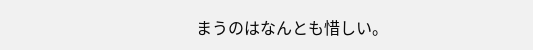まうのはなんとも惜しい。